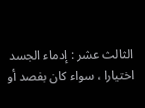الثالث عشر : إدماء الجسد
اختيارا ، سواء كان بفصد أو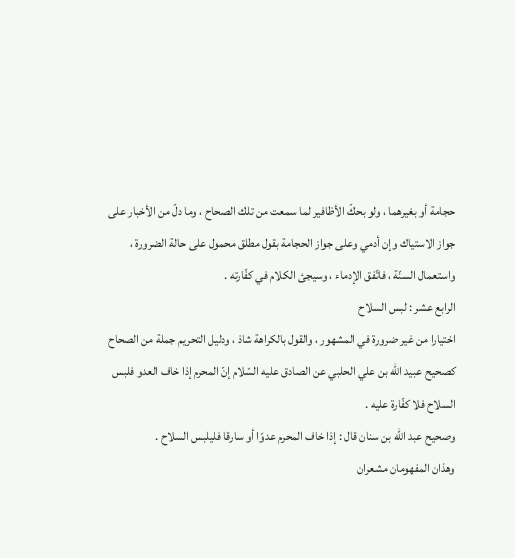حجامة أو بغيرهما ، ولو بحكّ الأظافير لما سمعت من تلك الصحاح ، وما دلّ من الأخبار على جواز الاستياك وإن أدمي وعلى جواز الحجامة بقول مطلق محمول على حالة الضرورة ، واستعمال السنّة ، فاتّفق الإدماء ، وسيجئ الكلام في كفّارته .
الرابع عشر : لبس السلاح
اختيارا من غير ضرورة في المشهور ، والقول بالكراهة شاذ ، ودليل التحريم جملة من الصحاح كصحيح عبيد الله بن علي الحلبي عن الصادق عليه السّلام إنّ المحرم إذا خاف العدو فلبس السلاح فلا كفّارة عليه .
وصحيح عبد الله بن سنان قال : إذا خاف المحرم عدوّا أو سارقا فليلبس السلاح .
وهذان المفهومان مشعران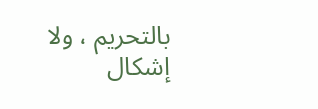بالتحريم ، ولا إشكال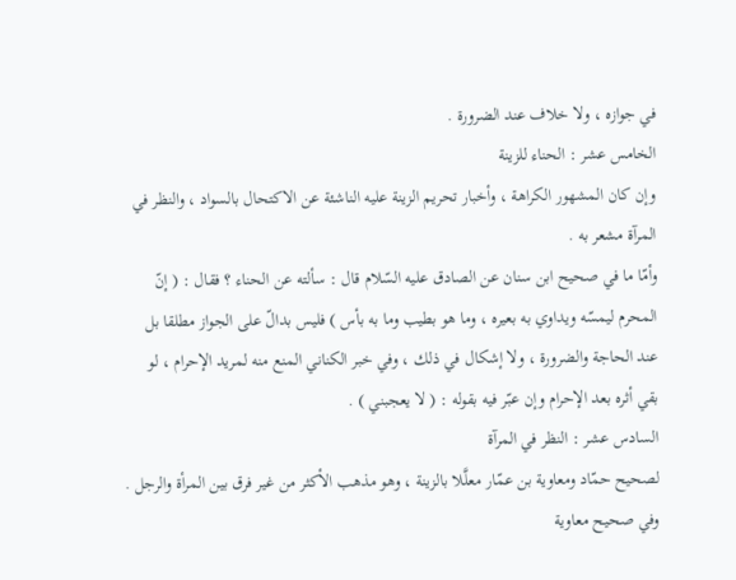في جوازه ، ولا خلاف عند الضرورة .
الخامس عشر : الحناء للزينة
وإن كان المشهور الكراهة ، وأخبار تحريم الزينة عليه الناشئة عن الاكتحال بالسواد ، والنظر في المرآة مشعر به .
وأمّا ما في صحيح ابن سنان عن الصادق عليه السّلام قال : سألته عن الحناء ؟ فقال : ( إنّ المحرم ليمسّه ويداوي به بعيره ، وما هو بطيب وما به بأس ) فليس بدالّ على الجواز مطلقا بل عند الحاجة والضرورة ، ولا إشكال في ذلك ، وفي خبر الكناني المنع منه لمريد الإحرام ، لو بقي أثره بعد الإحرام وإن عبّر فيه بقوله : ( لا يعجبني ) .
السادس عشر : النظر في المرآة
لصحيح حمّاد ومعاوية بن عمّار معلَّلا بالزينة ، وهو مذهب الأكثر من غير فرق بين المرأة والرجل .
وفي صحيح معاوية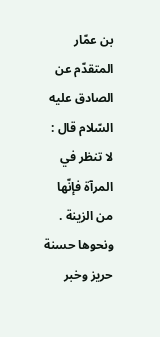بن عمّار المتقدّم عن الصادق عليه السّلام قال : لا تنظر في المرآة فإنّها من الزينة .
ونحوها حسنة حريز وخبر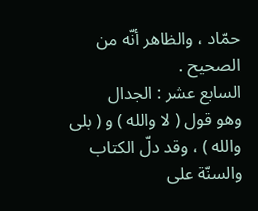حمّاد ، والظاهر أنّه من الصحيح .
السابع عشر : الجدال
وهو قول ( لا والله ) و ( بلى والله ) ، وقد دلّ الكتاب والسنّة على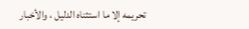تحريمه إلا ما استثناه الدليل ، والأخبار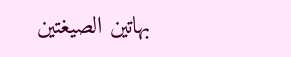بهاتين الصيغتين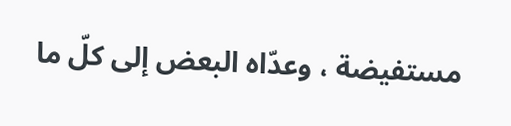مستفيضة ، وعدّاه البعض إلى كلّ ما